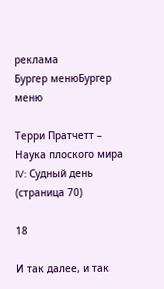реклама
Бургер менюБургер меню

Терри Пратчетт – Наука плоского мира IV: Судный день (страница 70)

18

И так далее, и так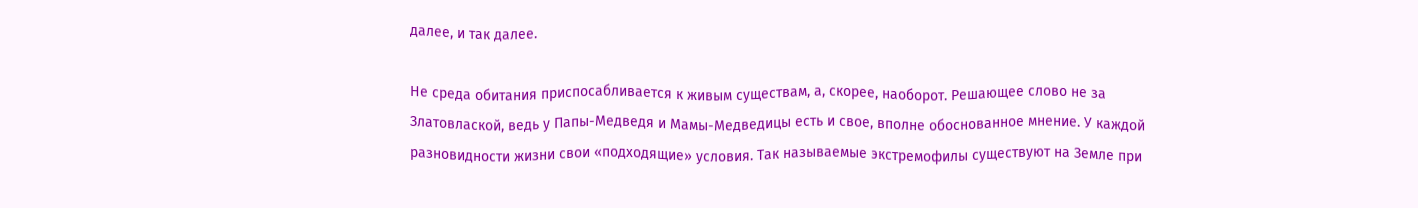далее, и так далее.

Не среда обитания приспосабливается к живым существам, а, скорее, наоборот. Решающее слово не за Златовлаской, ведь у Папы-Медведя и Мамы-Медведицы есть и свое, вполне обоснованное мнение. У каждой разновидности жизни свои «подходящие» условия. Так называемые экстремофилы существуют на Земле при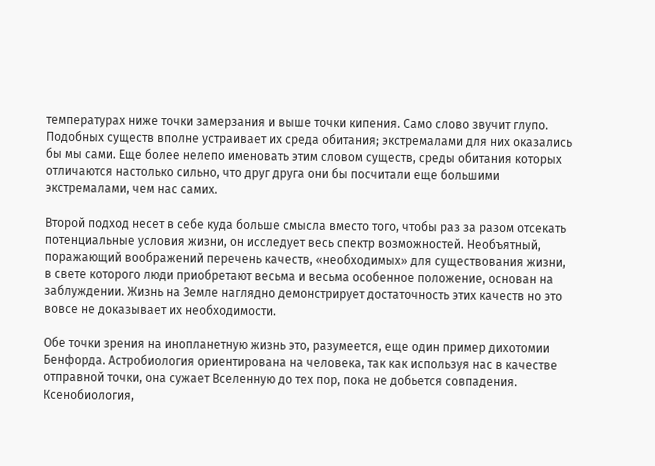температурах ниже точки замерзания и выше точки кипения. Само слово звучит глупо. Подобных существ вполне устраивает их среда обитания; экстремалами для них оказались бы мы сами. Еще более нелепо именовать этим словом существ, среды обитания которых отличаются настолько сильно, что друг друга они бы посчитали еще большими экстремалами, чем нас самих.

Второй подход несет в себе куда больше смысла вместо того, чтобы раз за разом отсекать потенциальные условия жизни, он исследует весь спектр возможностей. Необъятный, поражающий воображений перечень качеств, «необходимых» для существования жизни, в свете которого люди приобретают весьма и весьма особенное положение, основан на заблуждении. Жизнь на Земле наглядно демонстрирует достаточность этих качеств но это вовсе не доказывает их необходимости.

Обе точки зрения на инопланетную жизнь это, разумеется, еще один пример дихотомии Бенфорда. Астробиология ориентирована на человека, так как используя нас в качестве отправной точки, она сужает Вселенную до тех пор, пока не добьется совпадения. Ксенобиология,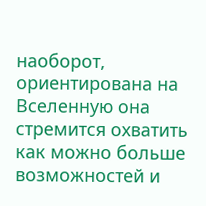наоборот, ориентирована на Вселенную она стремится охватить как можно больше возможностей и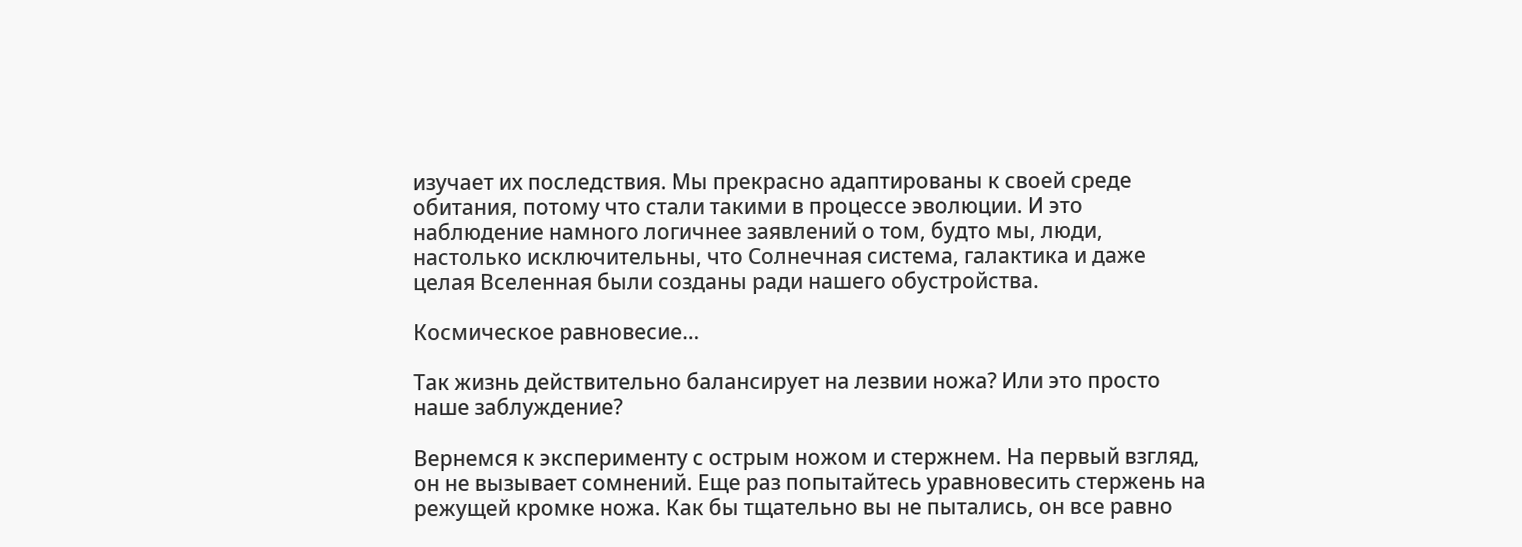изучает их последствия. Мы прекрасно адаптированы к своей среде обитания, потому что стали такими в процессе эволюции. И это наблюдение намного логичнее заявлений о том, будто мы, люди, настолько исключительны, что Солнечная система, галактика и даже целая Вселенная были созданы ради нашего обустройства.

Космическое равновесие…

Так жизнь действительно балансирует на лезвии ножа? Или это просто наше заблуждение?

Вернемся к эксперименту с острым ножом и стержнем. На первый взгляд, он не вызывает сомнений. Еще раз попытайтесь уравновесить стержень на режущей кромке ножа. Как бы тщательно вы не пытались, он все равно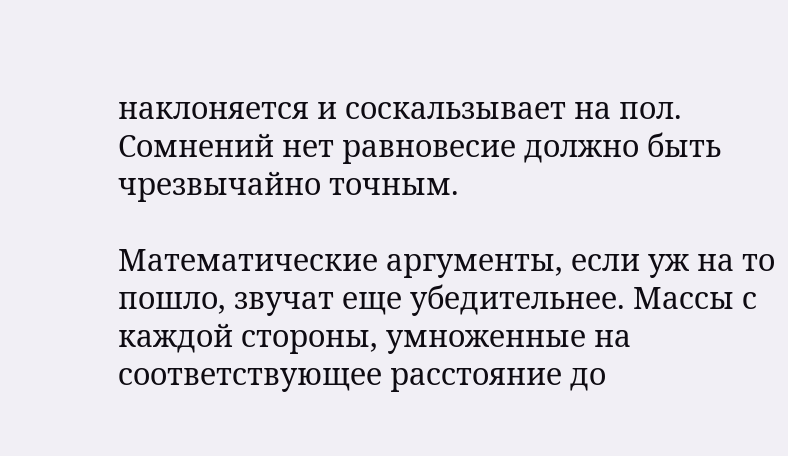наклоняется и соскальзывает на пол. Сомнений нет равновесие должно быть чрезвычайно точным.

Математические аргументы, если уж на то пошло, звучат еще убедительнее. Массы с каждой стороны, умноженные на соответствующее расстояние до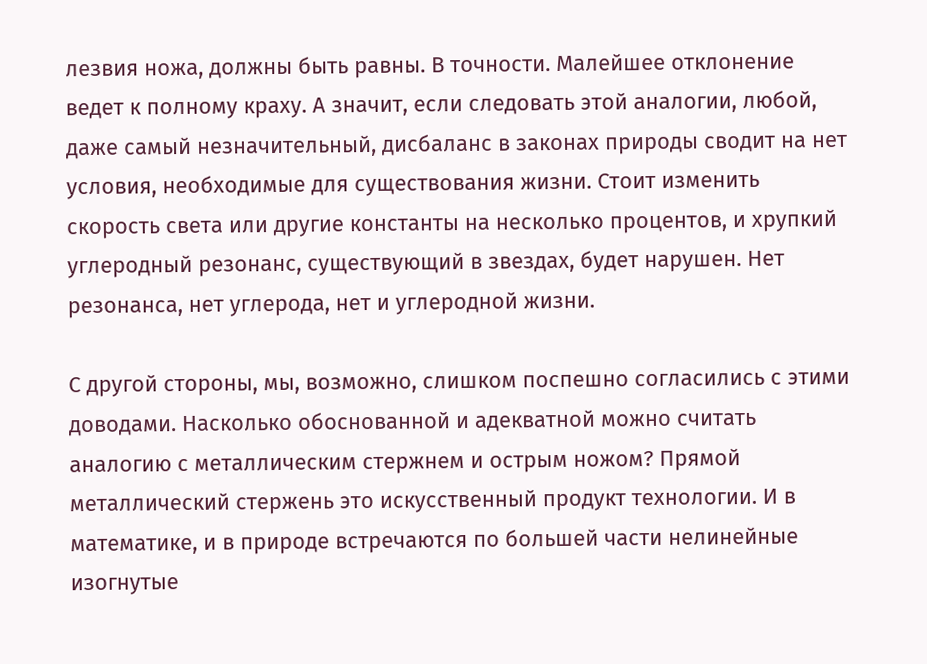лезвия ножа, должны быть равны. В точности. Малейшее отклонение ведет к полному краху. А значит, если следовать этой аналогии, любой, даже самый незначительный, дисбаланс в законах природы сводит на нет условия, необходимые для существования жизни. Стоит изменить скорость света или другие константы на несколько процентов, и хрупкий углеродный резонанс, существующий в звездах, будет нарушен. Нет резонанса, нет углерода, нет и углеродной жизни.

С другой стороны, мы, возможно, слишком поспешно согласились с этими доводами. Насколько обоснованной и адекватной можно считать аналогию с металлическим стержнем и острым ножом? Прямой металлический стержень это искусственный продукт технологии. И в математике, и в природе встречаются по большей части нелинейные изогнутые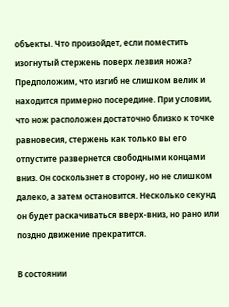объекты. Что произойдет, если поместить изогнутый стержень поверх лезвия ножа? Предположим, что изгиб не слишком велик и находится примерно посередине. При условии, что нож расположен достаточно близко к точке равновесия, стержень как только вы его отпустите развернется свободными концами вниз. Он соскользнет в сторону, но не слишком далеко, а затем остановится. Несколько секунд он будет раскачиваться вверх-вниз, но рано или поздно движение прекратится.

В состоянии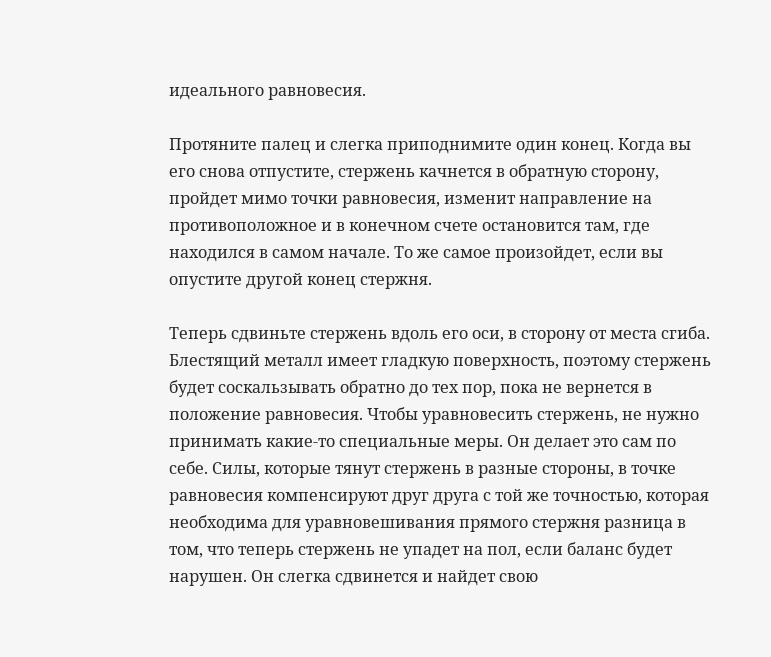идеального равновесия.

Протяните палец и слегка приподнимите один конец. Когда вы его снова отпустите, стержень качнется в обратную сторону, пройдет мимо точки равновесия, изменит направление на противоположное и в конечном счете остановится там, где находился в самом начале. То же самое произойдет, если вы опустите другой конец стержня.

Теперь сдвиньте стержень вдоль его оси, в сторону от места сгиба. Блестящий металл имеет гладкую поверхность, поэтому стержень будет соскальзывать обратно до тех пор, пока не вернется в положение равновесия. Чтобы уравновесить стержень, не нужно принимать какие-то специальные меры. Он делает это сам по себе. Силы, которые тянут стержень в разные стороны, в точке равновесия компенсируют друг друга с той же точностью, которая необходима для уравновешивания прямого стержня разница в том, что теперь стержень не упадет на пол, если баланс будет нарушен. Он слегка сдвинется и найдет свою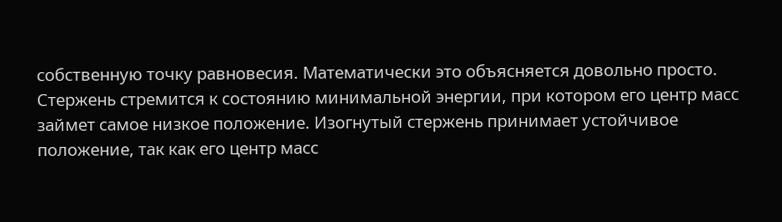собственную точку равновесия. Математически это объясняется довольно просто. Стержень стремится к состоянию минимальной энергии, при котором его центр масс займет самое низкое положение. Изогнутый стержень принимает устойчивое положение, так как его центр масс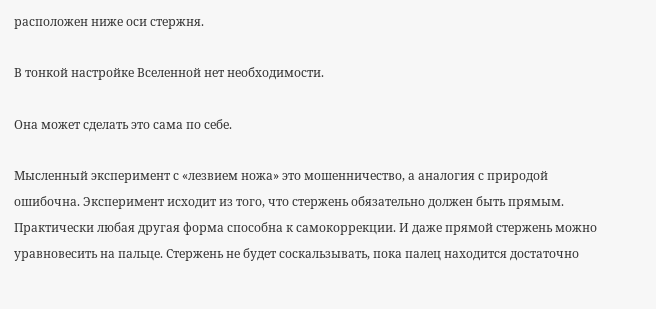расположен ниже оси стержня.

В тонкой настройке Вселенной нет необходимости.

Она может сделать это сама по себе.

Мысленный эксперимент с «лезвием ножа» это мошенничество, а аналогия с природой ошибочна. Эксперимент исходит из того, что стержень обязательно должен быть прямым. Практически любая другая форма способна к самокоррекции. И даже прямой стержень можно уравновесить на пальце. Стержень не будет соскальзывать, пока палец находится достаточно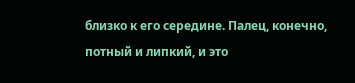близко к его середине. Палец, конечно, потный и липкий, и это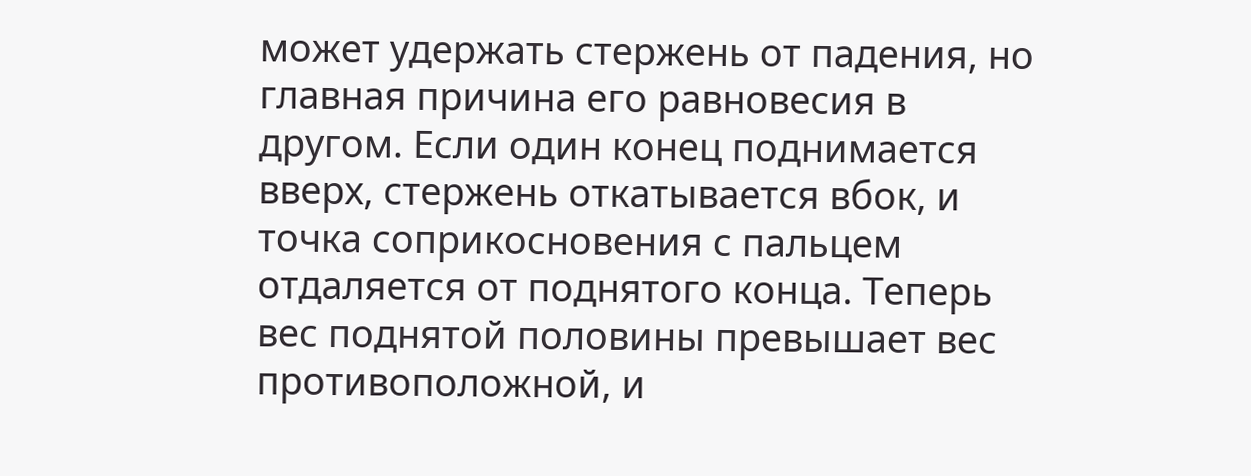может удержать стержень от падения, но главная причина его равновесия в другом. Если один конец поднимается вверх, стержень откатывается вбок, и точка соприкосновения с пальцем отдаляется от поднятого конца. Теперь вес поднятой половины превышает вес противоположной, и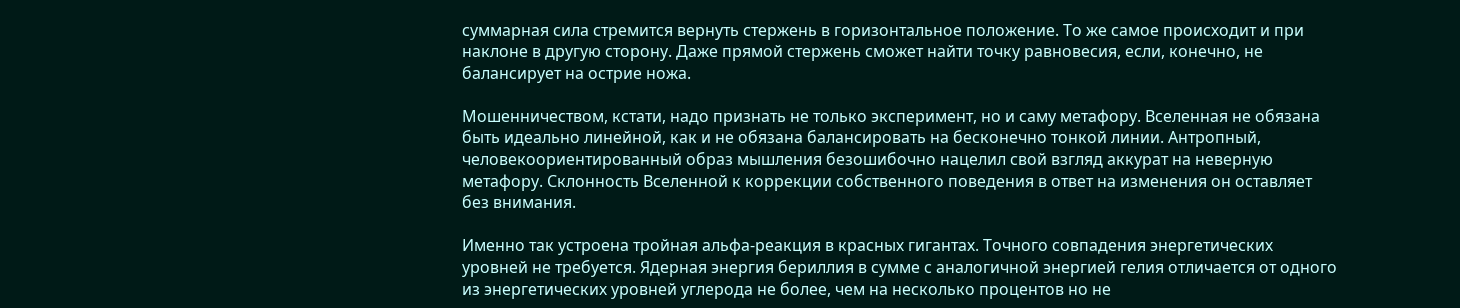суммарная сила стремится вернуть стержень в горизонтальное положение. То же самое происходит и при наклоне в другую сторону. Даже прямой стержень сможет найти точку равновесия, если, конечно, не балансирует на острие ножа.

Мошенничеством, кстати, надо признать не только эксперимент, но и саму метафору. Вселенная не обязана быть идеально линейной, как и не обязана балансировать на бесконечно тонкой линии. Антропный, человекоориентированный образ мышления безошибочно нацелил свой взгляд аккурат на неверную метафору. Склонность Вселенной к коррекции собственного поведения в ответ на изменения он оставляет без внимания.

Именно так устроена тройная альфа-реакция в красных гигантах. Точного совпадения энергетических уровней не требуется. Ядерная энергия бериллия в сумме с аналогичной энергией гелия отличается от одного из энергетических уровней углерода не более, чем на несколько процентов но не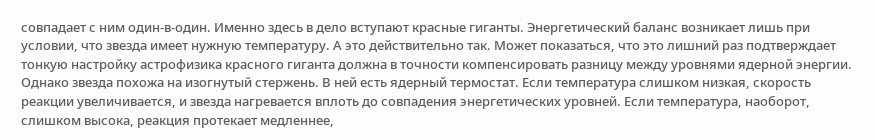совпадает с ним один-в-один. Именно здесь в дело вступают красные гиганты. Энергетический баланс возникает лишь при условии, что звезда имеет нужную температуру. А это действительно так. Может показаться, что это лишний раз подтверждает тонкую настройку астрофизика красного гиганта должна в точности компенсировать разницу между уровнями ядерной энергии. Однако звезда похожа на изогнутый стержень. В ней есть ядерный термостат. Если температура слишком низкая, скорость реакции увеличивается, и звезда нагревается вплоть до совпадения энергетических уровней. Если температура, наоборот, слишком высока, реакция протекает медленнее,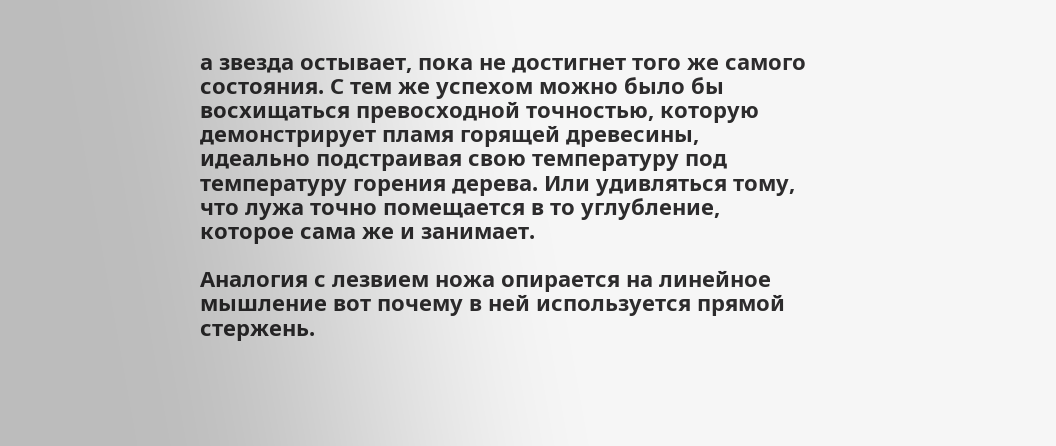а звезда остывает, пока не достигнет того же самого состояния. С тем же успехом можно было бы восхищаться превосходной точностью, которую демонстрирует пламя горящей древесины, идеально подстраивая свою температуру под температуру горения дерева. Или удивляться тому, что лужа точно помещается в то углубление, которое сама же и занимает.

Аналогия с лезвием ножа опирается на линейное мышление вот почему в ней используется прямой стержень.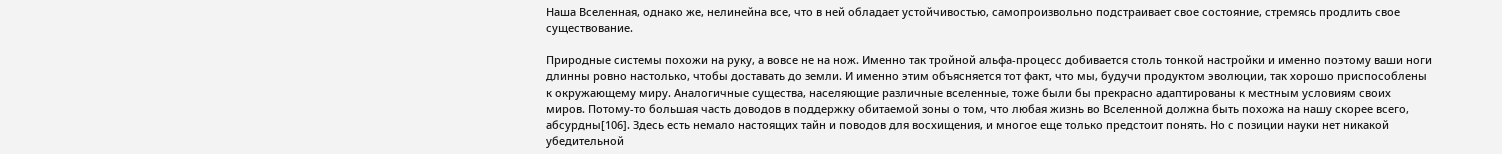Наша Вселенная, однако же, нелинейна все, что в ней обладает устойчивостью, самопроизвольно подстраивает свое состояние, стремясь продлить свое существование.

Природные системы похожи на руку, а вовсе не на нож. Именно так тройной альфа-процесс добивается столь тонкой настройки и именно поэтому ваши ноги длинны ровно настолько, чтобы доставать до земли. И именно этим объясняется тот факт, что мы, будучи продуктом эволюции, так хорошо приспособлены к окружающему миру. Аналогичные существа, населяющие различные вселенные, тоже были бы прекрасно адаптированы к местным условиям своих миров. Потому-то большая часть доводов в поддержку обитаемой зоны о том, что любая жизнь во Вселенной должна быть похожа на нашу скорее всего, абсурдны[106]. Здесь есть немало настоящих тайн и поводов для восхищения, и многое еще только предстоит понять. Но с позиции науки нет никакой убедительной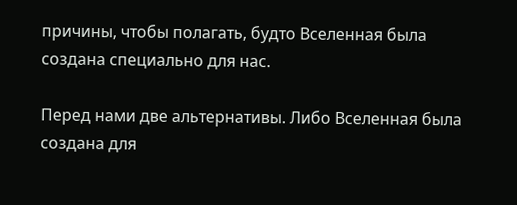причины, чтобы полагать, будто Вселенная была создана специально для нас.

Перед нами две альтернативы. Либо Вселенная была создана для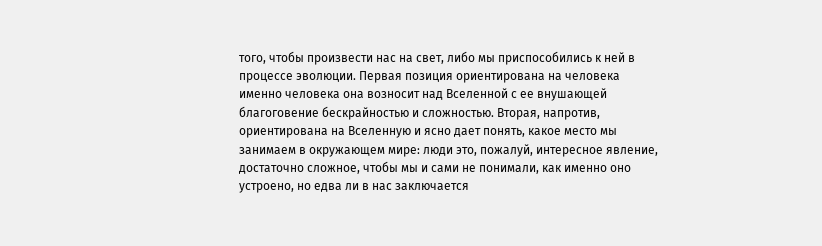того, чтобы произвести нас на свет, либо мы приспособились к ней в процессе эволюции. Первая позиция ориентирована на человека именно человека она возносит над Вселенной с ее внушающей благоговение бескрайностью и сложностью. Вторая, напротив, ориентирована на Вселенную и ясно дает понять, какое место мы занимаем в окружающем мире: люди это, пожалуй, интересное явление, достаточно сложное, чтобы мы и сами не понимали, как именно оно устроено, но едва ли в нас заключается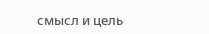смысл и цель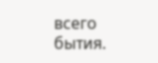всего бытия.